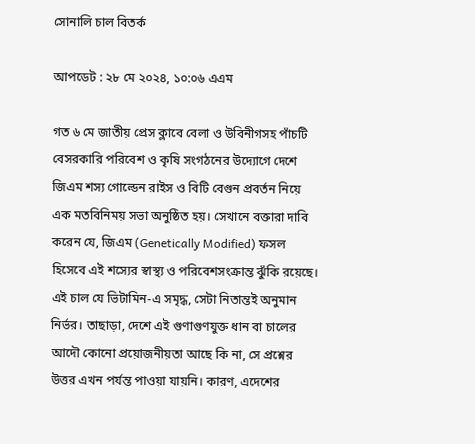সোনালি চাল বিতর্ক

আপডেট : ২৮ মে ২০২৪, ১০:০৬ এএম

গত ৬ মে জাতীয় প্রেস ক্লাবে বেলা ও উবিনীগসহ পাঁচটি বেসরকারি পরিবেশ ও কৃষি সংগঠনের উদ্যোগে দেশে জিএম শস্য গোল্ডেন রাইস ও বিটি বেগুন প্রবর্তন নিয়ে এক মতবিনিময় সভা অনুষ্ঠিত হয়। সেখানে বক্তারা দাবি করেন যে, জিএম (Genetically Modified) ফসল হিসেবে এই শস্যের স্বাস্থ্য ও পরিবেশসংক্রান্ত ঝুঁকি রয়েছে। এই চাল যে ভিটামিন-এ সমৃদ্ধ, সেটা নিতান্তই অনুমান নির্ভর। তাছাড়া, দেশে এই গুণাগুণযুক্ত ধান বা চালের আদৌ কোনো প্রয়োজনীয়তা আছে কি না, সে প্রশ্নের উত্তর এখন পর্যন্ত পাওয়া যায়নি। কারণ, এদেশের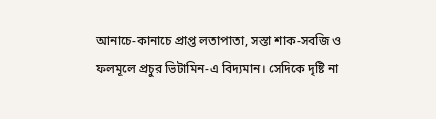আনাচে-কানাচে প্রাপ্ত লতাপাতা, সস্তা শাক-সবজি ও ফলমূলে প্রচুর ভিটামিন-এ বিদ্যমান। সেদিকে দৃষ্টি না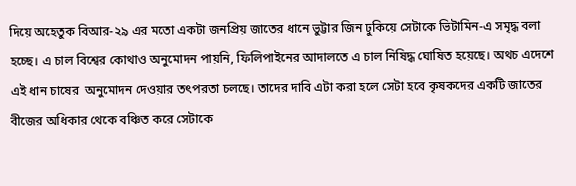দিয়ে অহেতুক বিআর-২৯ এর মতো একটা জনপ্রিয় জাতের ধানে ভুট্টার জিন ঢুকিয়ে সেটাকে ভিটামিন-এ সমৃদ্ধ বলা হচ্ছে। এ চাল বিশ্বের কোথাও অনুমোদন পায়নি, ফিলিপাইনের আদালতে এ চাল নিষিদ্ধ ঘোষিত হয়েছে। অথচ এদেশে এই ধান চাষের  অনুমোদন দেওয়ার তৎপরতা চলছে। তাদের দাবি এটা করা হলে সেটা হবে কৃষকদের একটি জাতের বীজের অধিকার থেকে বঞ্চিত করে সেটাকে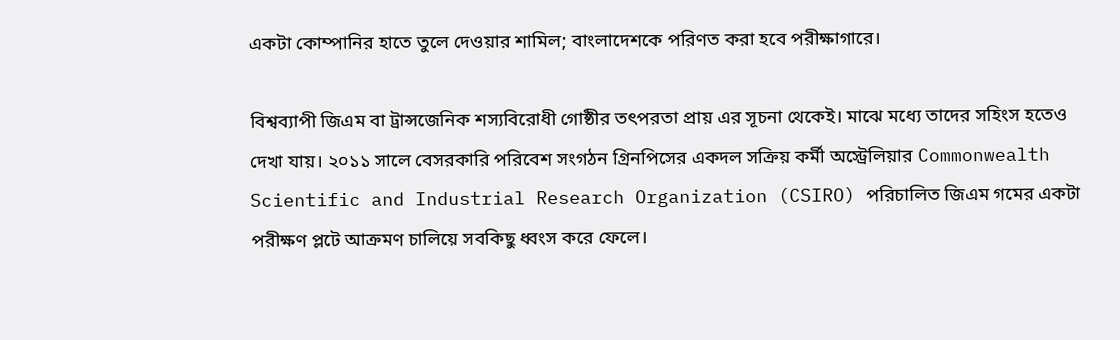একটা কোম্পানির হাতে তুলে দেওয়ার শামিল; বাংলাদেশকে পরিণত করা হবে পরীক্ষাগারে।

বিশ্বব্যাপী জিএম বা ট্রান্সজেনিক শস্যবিরোধী গোষ্ঠীর তৎপরতা প্রায় এর সূচনা থেকেই। মাঝে মধ্যে তাদের সহিংস হতেও দেখা যায়। ২০১১ সালে বেসরকারি পরিবেশ সংগঠন গ্রিনপিসের একদল সক্রিয় কর্মী অস্ট্রেলিয়ার Commonwealth Scientific and Industrial Research Organization (CSIRO) পরিচালিত জিএম গমের একটা পরীক্ষণ প্লটে আক্রমণ চালিয়ে সবকিছু ধ্বংস করে ফেলে।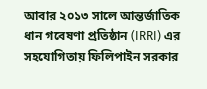আবার ২০১৩ সালে আন্তর্জাতিক ধান গবেষণা প্রতিষ্ঠান (IRRI) এর সহযোগিতায় ফিলিপাইন সরকার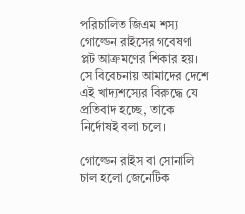পরিচালিত জিএম শস্য গোল্ডেন রাইসের গবেষণা প্লট আক্রমণের শিকার হয়। সে বিবেচনায় আমাদের দেশে এই খাদ্যশস্যের বিরুদ্ধে যে প্রতিবাদ হচ্ছে, তাকে নির্দোষই বলা চলে।

গোল্ডেন রাইস বা সোনালি চাল হলো জেনেটিক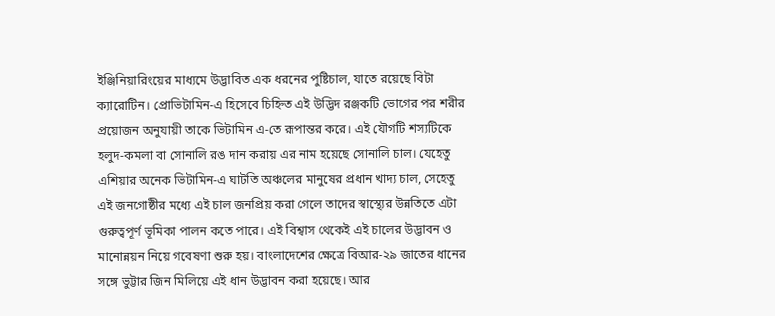ইঞ্জিনিয়ারিংয়ের মাধ্যমে উদ্ভাবিত এক ধরনের পুষ্টিচাল, যাতে রয়েছে বিটা ক্যারোটিন। প্রোভিটামিন-এ হিসেবে চিহ্নিত এই উদ্ভিদ রঞ্জকটি ভোগের পর শরীর প্রয়োজন অনুযায়ী তাকে ভিটামিন এ-তে রূপান্তর করে। এই যৌগটি শস্যটিকে হলুদ-কমলা বা সোনালি রঙ দান করায় এর নাম হয়েছে সোনালি চাল। যেহেতু এশিয়ার অনেক ভিটামিন-এ ঘাটতি অঞ্চলের মানুষের প্রধান খাদ্য চাল, সেহেতু এই জনগোষ্ঠীর মধ্যে এই চাল জনপ্রিয় করা গেলে তাদের স্বাস্থ্যের উন্নতিতে এটা গুরুত্বপূর্ণ ভূমিকা পালন কতে পারে। এই বিশ্বাস থেকেই এই চালের উদ্ভাবন ও মানোন্নয়ন নিয়ে গবেষণা শুরু হয়। বাংলাদেশের ক্ষেত্রে বিআর-২৯ জাতের ধানের সঙ্গে ভুট্টার জিন মিলিয়ে এই ধান উদ্ভাবন করা হয়েছে। আর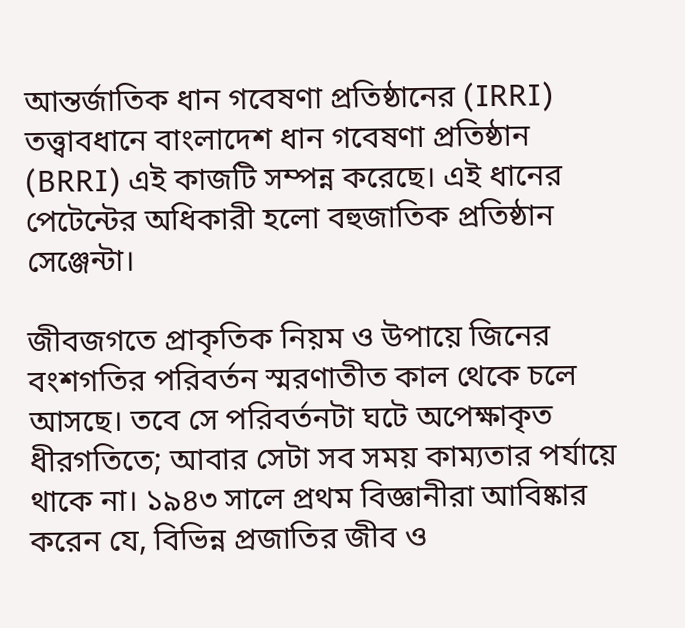আন্তর্জাতিক ধান গবেষণা প্রতিষ্ঠানের (IRRI) তত্ত্বাবধানে বাংলাদেশ ধান গবেষণা প্রতিষ্ঠান (BRRI) এই কাজটি সম্পন্ন করেছে। এই ধানের পেটেন্টের অধিকারী হলো বহুজাতিক প্রতিষ্ঠান সেঞ্জেন্টা।

জীবজগতে প্রাকৃতিক নিয়ম ও উপায়ে জিনের বংশগতির পরিবর্তন স্মরণাতীত কাল থেকে চলে আসছে। তবে সে পরিবর্তনটা ঘটে অপেক্ষাকৃত ধীরগতিতে; আবার সেটা সব সময় কাম্যতার পর্যায়ে থাকে না। ১৯৪৩ সালে প্রথম বিজ্ঞানীরা আবিষ্কার করেন যে, বিভিন্ন প্রজাতির জীব ও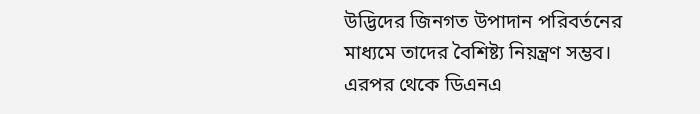উদ্ভিদের জিনগত উপাদান পরিবর্তনের মাধ্যমে তাদের বৈশিষ্ট্য নিয়ন্ত্রণ সম্ভব। এরপর থেকে ডিএনএ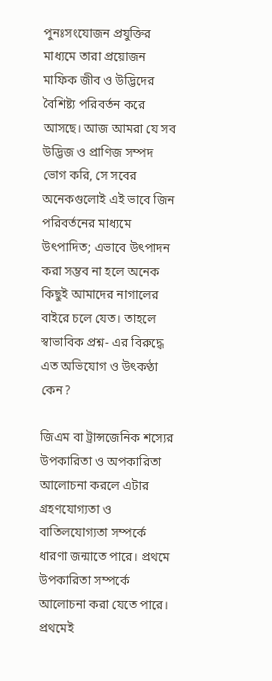পুনঃসংযোজন প্রযুক্তির মাধ্যমে তারা প্রয়োজন মাফিক জীব ও উদ্ভিদের বৈশিষ্ট্য পরিবর্তন করে আসছে। আজ আমরা যে সব উদ্ভিজ ও প্রাণিজ সম্পদ ভোগ করি, সে সবের অনেকগুলোই এই ভাবে জিন পরিবর্তনের মাধ্যমে উৎপাদিত; এভাবে উৎপাদন করা সম্ভব না হলে অনেক কিছুই আমাদের নাগালের বাইরে চলে যেত। তাহলে স্বাভাবিক প্রশ্ন- এর বিরুদ্ধে এত অভিযোগ ও উৎকণ্ঠা কেন?

জিএম বা ট্রান্সজেনিক শস্যের উপকারিতা ও অপকারিতা আলোচনা করলে এটার গ্রহণযোগ্যতা ও বাতিলযোগ্যতা সম্পর্কে ধারণা জন্মাতে পারে। প্রথমে উপকারিতা সম্পর্কে আলোচনা করা যেতে পারে। প্রথমেই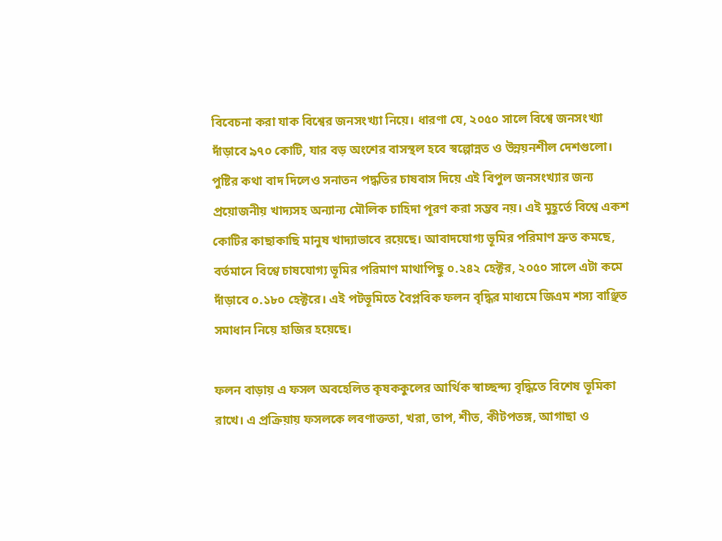বিবেচনা করা যাক বিশ্বের জনসংখ্যা নিয়ে। ধারণা যে, ২০৫০ সালে বিশ্বে জনসংখ্যা দাঁড়াবে ৯৭০ কোটি, যার বড় অংশের বাসস্থল হবে স্বল্পোন্নত ও উন্নয়নশীল দেশগুলো। পুষ্টির কথা বাদ দিলেও সনাতন পদ্ধতির চাষবাস দিয়ে এই বিপুল জনসংখ্যার জন্য প্রয়োজনীয় খাদ্যসহ অন্যান্য মৌলিক চাহিদা পূরণ করা সম্ভব নয়। এই মুহূর্তে বিশ্বে একশ কোটির কাছাকাছি মানুষ খাদ্যাভাবে রয়েছে। আবাদযোগ্য ভূমির পরিমাণ দ্রুত কমছে, বর্তমানে বিশ্বে চাষযোগ্য ভূমির পরিমাণ মাথাপিছু ০.২৪২ হেক্টর, ২০৫০ সালে এটা কমে দাঁড়াবে ০.১৮০ হেক্টরে। এই পটভূমিতে বৈপ্লবিক ফলন বৃদ্ধির মাধ্যমে জিএম শস্য বাঞ্ছিত সমাধান নিয়ে হাজির হয়েছে।

ফলন বাড়ায় এ ফসল অবহেলিত কৃষককুলের আর্থিক স্বাচ্ছন্দ্য বৃদ্ধিতে বিশেষ ভূমিকা রাখে। এ প্রক্রিয়ায় ফসলকে লবণাক্ততা, খরা, তাপ, শীত, কীটপতঙ্গ, আগাছা ও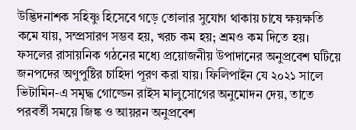উদ্ভিদনাশক সহিষ্ণু হিসেবে গড়ে তোলার সুযোগ থাকায় চাষে ক্ষয়ক্ষতি কমে যায়, সম্প্রসারণ সম্ভব হয়, খরচ কম হয়; শ্রমও কম দিতে হয়। ফসলের রাসায়নিক গঠনের মধ্যে প্রয়োজনীয় উপাদানের অনুপ্রবেশ ঘটিয়ে জনপদের অণুপুষ্টির চাহিদা পূরণ করা যায়। ফিলিপাইন যে ২০২১ সালে ভিটামিন-এ সমৃদ্ধ গোল্ডেন রাইস মালুসোগের অনুমোদন দেয়, তাতে পরবর্তী সময়ে জিঙ্ক ও আয়রন অনুপ্রবেশ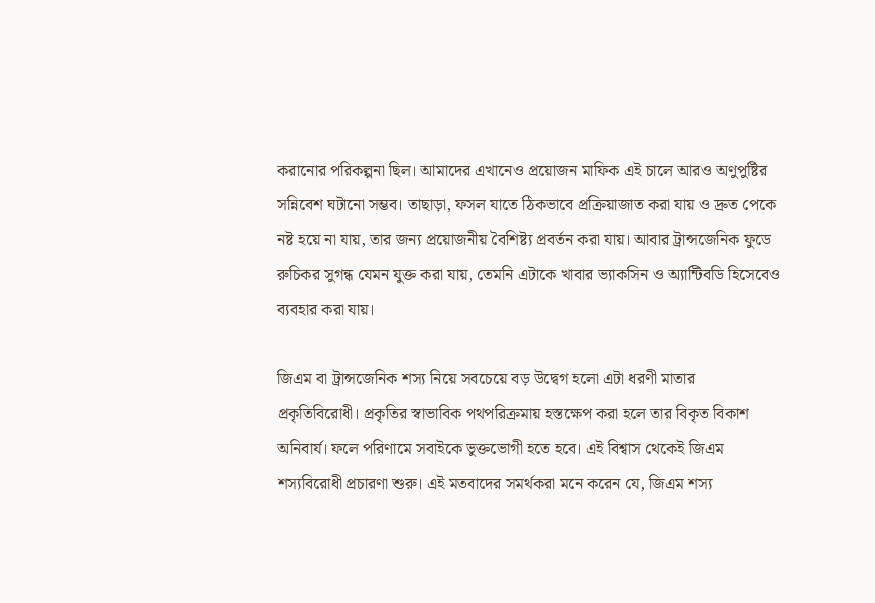করানোর পরিকল্পনা ছিল। আমাদের এখানেও প্রয়োজন মাফিক এই চালে আরও অণুপুষ্টির সন্নিবেশ ঘটানো সম্ভব। তাছাড়া, ফসল যাতে ঠিকভাবে প্রক্রিয়াজাত করা যায় ও দ্রুত পেকে নষ্ট হয়ে না যায়, তার জন্য প্রয়োজনীয় বৈশিষ্ট্য প্রবর্তন করা যায়। আবার ট্রান্সজেনিক ফুডে রুচিকর সুগন্ধ যেমন যুক্ত করা যায়, তেমনি এটাকে খাবার ভ্যাকসিন ও অ্যান্টিবডি হিসেবেও ব্যবহার করা যায়।

জিএম বা ট্রান্সজেনিক শস্য নিয়ে সবচেয়ে বড় উদ্বেগ হলো এটা ধরণী মাতার প্রকৃতিবিরোধী। প্রকৃতির স্বাভাবিক পথপরিক্রমায় হস্তক্ষেপ করা হলে তার বিকৃত বিকাশ অনিবার্য। ফলে পরিণামে সবাইকে ভুক্তভোগী হতে হবে। এই বিশ্বাস থেকেই জিএম শস্যবিরোধী প্রচারণা শুরু। এই মতবাদের সমর্থকরা মনে করেন যে, জিএম শস্য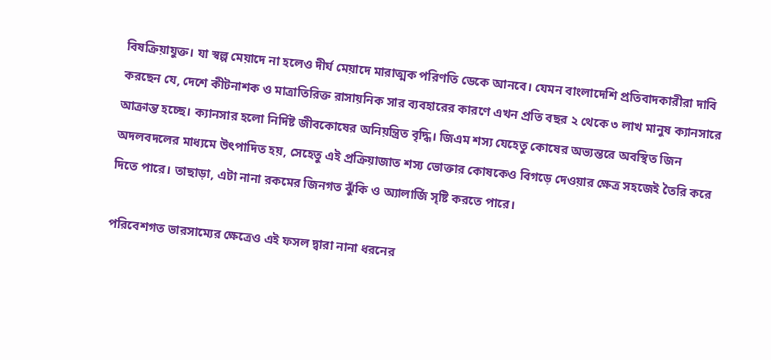বিষক্রিয়াযুক্ত। যা স্বল্প মেয়াদে না হলেও দীর্ঘ মেয়াদে মারাত্মক পরিণতি ডেকে আনবে। যেমন বাংলাদেশি প্রতিবাদকারীরা দাবি করছেন যে, দেশে কীটনাশক ও মাত্রাতিরিক্ত রাসায়নিক সার ব্যবহারের কারণে এখন প্রতি বছর ২ থেকে ৩ লাখ মানুষ ক্যানসারে আক্রান্ত হচ্ছে। ক্যানসার হলো নির্দিষ্ট জীবকোষের অনিয়ন্ত্রিত বৃদ্ধি। জিএম শস্য যেহেতু কোষের অভ্যন্তরে অবস্থিত জিন অদলবদলের মাধ্যমে উৎপাদিত হয়, সেহেতু এই প্রক্রিয়াজাত শস্য ভোক্তার কোষকেও বিগড়ে দেওয়ার ক্ষেত্র সহজেই তৈরি করে দিতে পারে। তাছাড়া, এটা নানা রকমের জিনগত ঝুঁকি ও অ্যালার্জি সৃষ্টি করতে পারে।

পরিবেশগত ভারসাম্যের ক্ষেত্রেও এই ফসল দ্বারা নানা ধরনের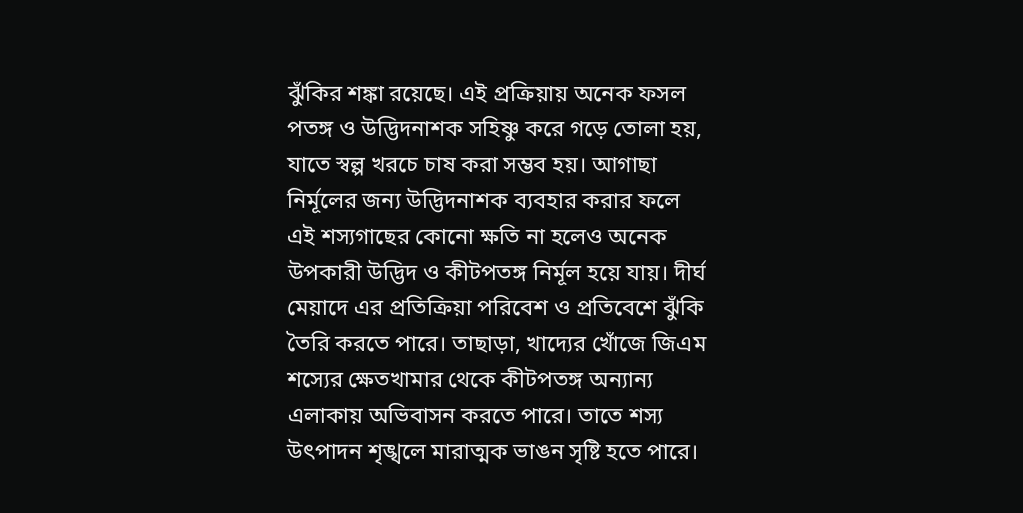ঝুঁকির শঙ্কা রয়েছে। এই প্রক্রিয়ায় অনেক ফসল পতঙ্গ ও উদ্ভিদনাশক সহিষ্ণু করে গড়ে তোলা হয়, যাতে স্বল্প খরচে চাষ করা সম্ভব হয়। আগাছা নির্মূলের জন্য উদ্ভিদনাশক ব্যবহার করার ফলে এই শস্যগাছের কোনো ক্ষতি না হলেও অনেক উপকারী উদ্ভিদ ও কীটপতঙ্গ নির্মূল হয়ে যায়। দীর্ঘ মেয়াদে এর প্রতিক্রিয়া পরিবেশ ও প্রতিবেশে ঝুঁকি তৈরি করতে পারে। তাছাড়া, খাদ্যের খোঁজে জিএম শস্যের ক্ষেতখামার থেকে কীটপতঙ্গ অন্যান্য এলাকায় অভিবাসন করতে পারে। তাতে শস্য উৎপাদন শৃঙ্খলে মারাত্মক ভাঙন সৃষ্টি হতে পারে।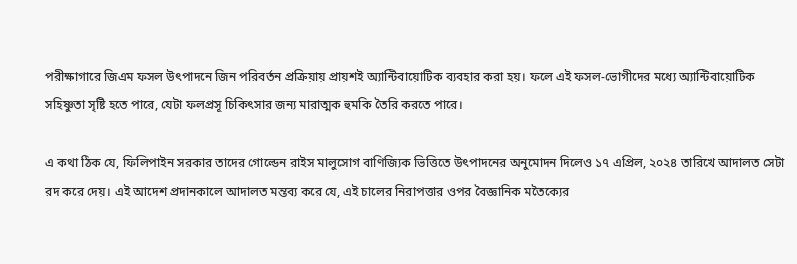পরীক্ষাগারে জিএম ফসল উৎপাদনে জিন পরিবর্তন প্রক্রিয়ায় প্রায়শই অ্যান্টিবায়োটিক ব্যবহার করা হয়। ফলে এই ফসল-ভোগীদের মধ্যে অ্যান্টিবায়োটিক সহিষ্ণুতা সৃষ্টি হতে পারে, যেটা ফলপ্রসূ চিকিৎসার জন্য মারাত্মক হুমকি তৈরি করতে পারে।

এ কথা ঠিক যে, ফিলিপাইন সরকার তাদের গোল্ডেন রাইস মালুসোগ বাণিজ্যিক ভিত্তিতে উৎপাদনের অনুমোদন দিলেও ১৭ এপ্রিল, ২০২৪ তারিখে আদালত সেটা রদ করে দেয়। এই আদেশ প্রদানকালে আদালত মন্তব্য করে যে, এই চালের নিরাপত্তার ওপর বৈজ্ঞানিক মতৈক্যের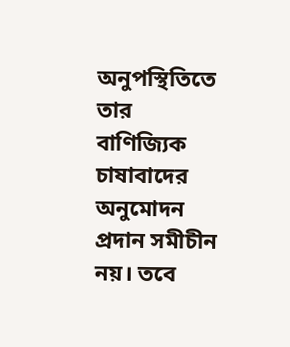অনুপস্থিতিতে তার বাণিজ্যিক চাষাবাদের অনুমোদন প্রদান সমীচীন নয়। তবে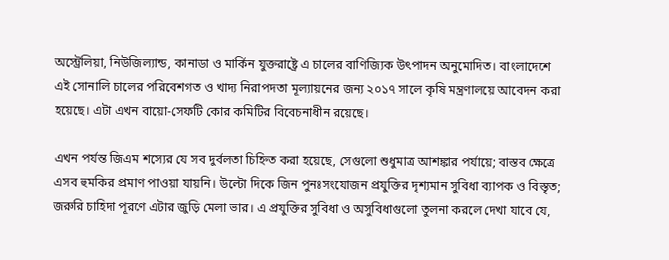অস্ট্রেলিয়া, নিউজিল্যান্ড, কানাডা ও মার্কিন যুক্তরাষ্ট্রে এ চালের বাণিজ্যিক উৎপাদন অনুমোদিত। বাংলাদেশে এই সোনালি চালের পরিবেশগত ও খাদ্য নিরাপদতা মূল্যায়নের জন্য ২০১৭ সালে কৃষি মন্ত্রণালয়ে আবেদন করা হয়েছে। এটা এখন বায়ো-সেফটি কোর কমিটির বিবেচনাধীন রয়েছে।

এখন পর্যন্ত জিএম শস্যের যে সব দুর্বলতা চিহ্নিত করা হয়েছে, সেগুলো শুধুমাত্র আশঙ্কার পর্যায়ে; বাস্তব ক্ষেত্রে এসব হুমকির প্রমাণ পাওয়া যায়নি। উল্টো দিকে জিন পুনঃসংযোজন প্রযুক্তির দৃশ্যমান সুবিধা ব্যাপক ও বিস্তৃত; জরুরি চাহিদা পূরণে এটার জুড়ি মেলা ভার। এ প্রযুক্তির সুবিধা ও অসুবিধাগুলো তুলনা করলে দেখা যাবে যে,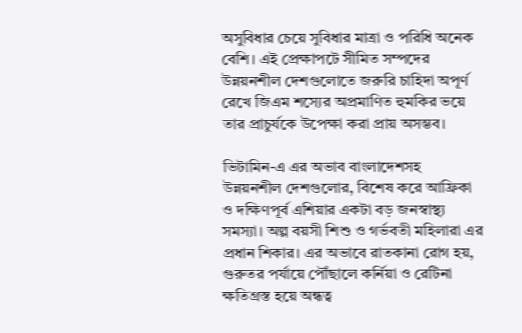অসুবিধার চেয়ে সুবিধার মাত্রা ও পরিধি অনেক বেশি। এই প্রেক্ষাপটে সীমিত সম্পদের উন্নয়নশীল দেশগুলোতে জরুরি চাহিদা অপূর্ণ রেখে জিএম শস্যের অপ্রমাণিত হুমকির ভয়ে তার প্রাচুর্যকে উপেক্ষা করা প্রায় অসম্ভব।

ভিটামিন-এ এর অভাব বাংলাদেশসহ উন্নয়নশীল দেশগুলোর, বিশেষ করে আফ্রিকা ও দক্ষিণপূর্ব এশিয়ার একটা বড় জনস্বাস্থ্য সমস্যা। অল্প বয়সী শিশু ও গর্ভবতী মহিলারা এর প্রধান শিকার। এর অভাবে রাতকানা রোগ হয়, গুরুতর পর্যায়ে পৌঁছালে কর্নিয়া ও রেটিনা ক্ষতিগ্রস্ত হয়ে অন্ধত্ব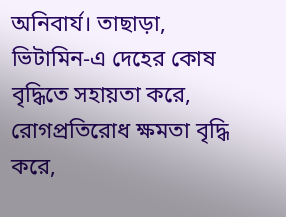অনিবার্য। তাছাড়া, ভিটামিন-এ দেহের কোষ বৃদ্ধিতে সহায়তা করে, রোগপ্রতিরোধ ক্ষমতা বৃদ্ধি করে,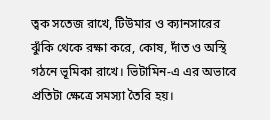ত্বক সতেজ রাখে, টিউমার ও ক্যানসারের ঝুঁকি থেকে রক্ষা করে, কোষ, দাঁত ও অস্থি গঠনে ভূমিকা রাখে। ভিটামিন-এ এর অভাবে প্রতিটা ক্ষেত্রে সমস্যা তৈরি হয়।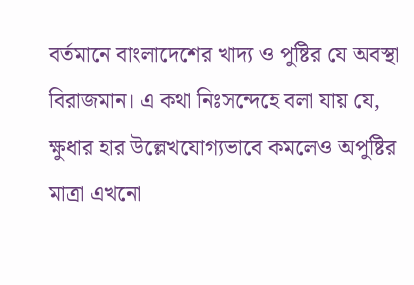বর্তমানে বাংলাদেশের খাদ্য ও পুষ্টির যে অবস্থা বিরাজমান। এ কথা নিঃসন্দেহে বলা যায় যে, ক্ষুধার হার উল্লেখযোগ্যভাবে কমলেও অপুষ্টির মাত্রা এখনো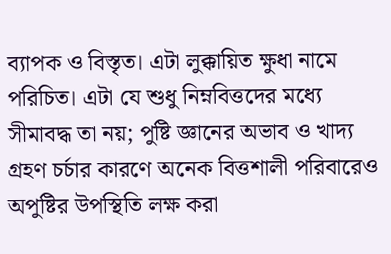ব্যাপক ও বিস্তৃত। এটা লুক্কায়িত ক্ষুধা নামে পরিচিত। এটা যে শুধু নিম্নবিত্তদের মধ্যে সীমাবদ্ধ তা নয়; পুষ্টি জ্ঞানের অভাব ও খাদ্য গ্রহণ চর্চার কারণে অনেক বিত্তশালী পরিবারেও অপুষ্টির উপস্থিতি লক্ষ করা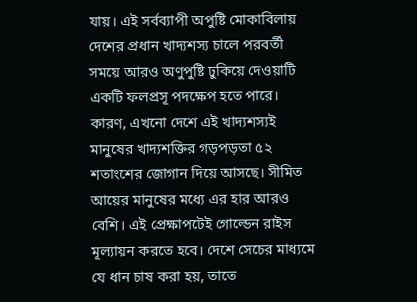যায়। এই সর্বব্যাপী অপুষ্টি মোকাবিলায় দেশের প্রধান খাদ্যশস্য চালে পরবর্তী সময়ে আরও অণুপুষ্টি ঢুকিয়ে দেওয়াটি একটি ফলপ্রসূ পদক্ষেপ হতে পারে। কারণ, এখনো দেশে এই খাদ্যশস্যই মানুষের খাদ্যশক্তির গড়পড়তা ৫২ শতাংশের জোগান দিয়ে আসছে। সীমিত আয়ের মানুষের মধ্যে এর হার আরও বেশি। এই প্রেক্ষাপটেই গোল্ডেন রাইস মূল্যায়ন করতে হবে। দেশে সেচের মাধ্যমে যে ধান চাষ করা হয়, তাতে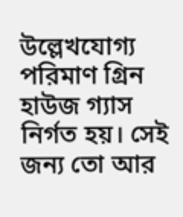উল্লেখযোগ্য পরিমাণ গ্রিন হাউজ গ্যাস নির্গত হয়। সেই জন্য তো আর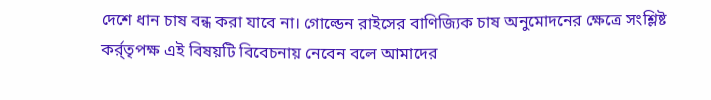দেশে ধান চাষ বন্ধ করা যাবে না। গোল্ডেন রাইসের বাণিজ্যিক চাষ অনুমোদনের ক্ষেত্রে সংশ্লিষ্ট কর্র্তৃপক্ষ এই বিষয়টি বিবেচনায় নেবেন বলে আমাদের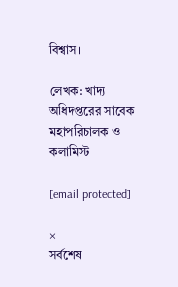বিশ্বাস।

লেখক: খাদ্য অধিদপ্তরের সাবেক মহাপরিচালক ও কলামিস্ট

[email protected]

×
সর্বশেষ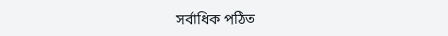সর্বাধিক পঠিত